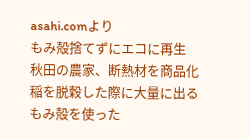asahi.comより
もみ殻捨てずにエコに再生 秋田の農家、断熱材を商品化
稲を脱穀した際に大量に出るもみ殻を使った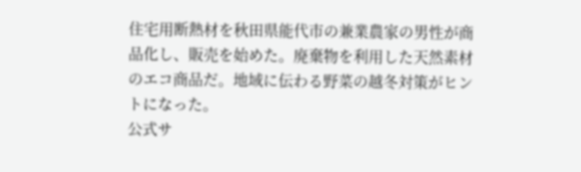住宅用断熱材を秋田県能代市の兼業農家の男性が商品化し、販売を始めた。廃棄物を利用した天然素材のエコ商品だ。地域に伝わる野菜の越冬対策がヒントになった。
公式サ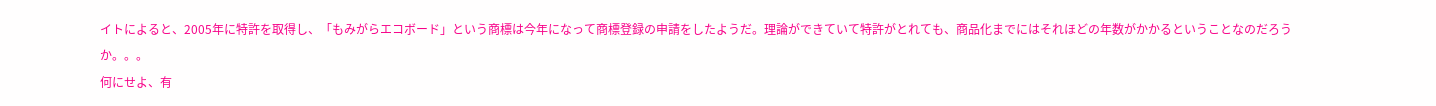イトによると、2005年に特許を取得し、「もみがらエコボード」という商標は今年になって商標登録の申請をしたようだ。理論ができていて特許がとれても、商品化までにはそれほどの年数がかかるということなのだろうか。。。
何にせよ、有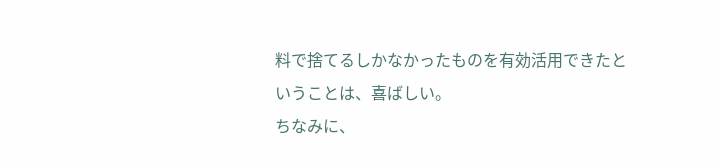料で捨てるしかなかったものを有効活用できたということは、喜ばしい。
ちなみに、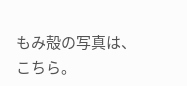もみ殻の写真は、こちら。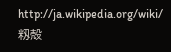http://ja.wikipedia.org/wiki/籾殻